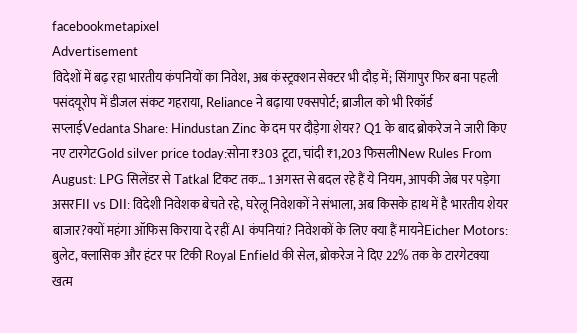facebookmetapixel
Advertisement
विदेशों में बढ़ रहा भारतीय कंपनियों का निवेश, अब कंस्ट्रक्शन सेक्टर भी दौड़ में; सिंगापुर फिर बना पहली पसंदयूरोप में डीजल संकट गहराया, Reliance ने बढ़ाया एक्सपोर्ट; ब्राजील को भी रिकॉर्ड सप्लाईVedanta Share: Hindustan Zinc के दम पर दौड़ेगा शेयर? Q1 के बाद ब्रोकरेज ने जारी किए नए टारगेटGold silver price today:सोना ₹303 टूटा, चांदी ₹1,203 फिसलीNew Rules From August: LPG सिलेंडर से Tatkal टिकट तक… 1 अगस्त से बदल रहे हैं ये नियम, आपकी जेब पर पड़ेगा असरFII vs DII: विदेशी निवेशक बेचते रहे, घरेलू निवेशकों ने संभाला, अब किसके हाथ में है भारतीय शेयर बाजार?क्यों महंगा ऑफिस किराया दे रहीं AI कंपनियां? निवेशकों के लिए क्या हैं मायनेEicher Motors: बुलेट, क्लासिक और हंटर पर टिकी Royal Enfield की सेल, ब्रोकरेज ने दिए 22% तक के टारगेटक्या खत्म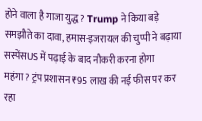होने वाला है गाजा युद्ध? Trump ने किया बड़े समझौते का दावा, हमास-इजरायल की चुप्पी ने बढ़ाया सस्पेंसUS में पढ़ाई के बाद नौकरी करना होगा महंगा? ट्रंप प्रशासन ₹95 लाख की नई फीस पर कर रहा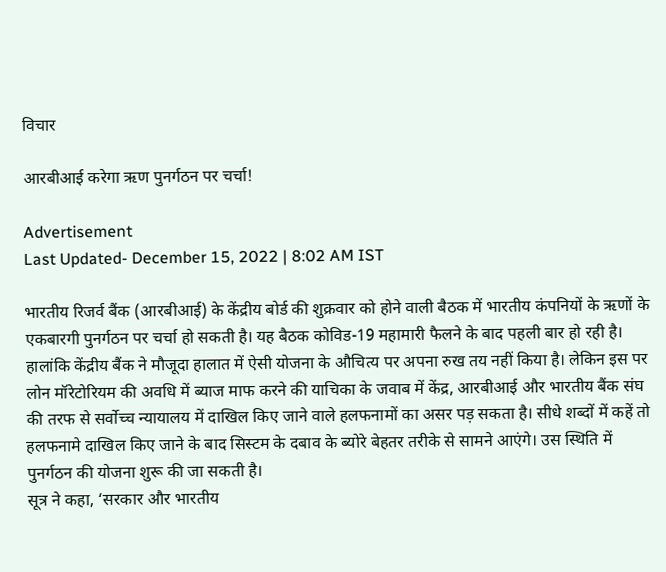विचार

आरबीआई करेगा ऋण पुनर्गठन पर चर्चा!

Advertisement
Last Updated- December 15, 2022 | 8:02 AM IST

भारतीय रिजर्व बैंक (आरबीआई) के केंद्रीय बोर्ड की शुक्रवार को होने वाली बैठक में भारतीय कंपनियों के ऋणों के एकबारगी पुनर्गठन पर चर्चा हो सकती है। यह बैठक कोविड-19 महामारी फैलने के बाद पहली बार हो रही है।
हालांकि केंद्रीय बैंक ने मौजूदा हालात में ऐसी योजना के औचित्य पर अपना रुख तय नहीं किया है। लेकिन इस पर लोन मॉरेटोरियम की अवधि में ब्याज माफ करने की याचिका के जवाब में केंद्र, आरबीआई और भारतीय बैंक संघ की तरफ से सर्वोच्च न्यायालय में दाखिल किए जाने वाले हलफनामों का असर पड़ सकता है। सीधे शब्दों में कहें तो हलफनामे दाखिल किए जाने के बाद सिस्टम के दबाव के ब्योरे बेहतर तरीके से सामने आएंगे। उस स्थिति में पुनर्गठन की योजना शुरू की जा सकती है।
सूत्र ने कहा, ‘सरकार और भारतीय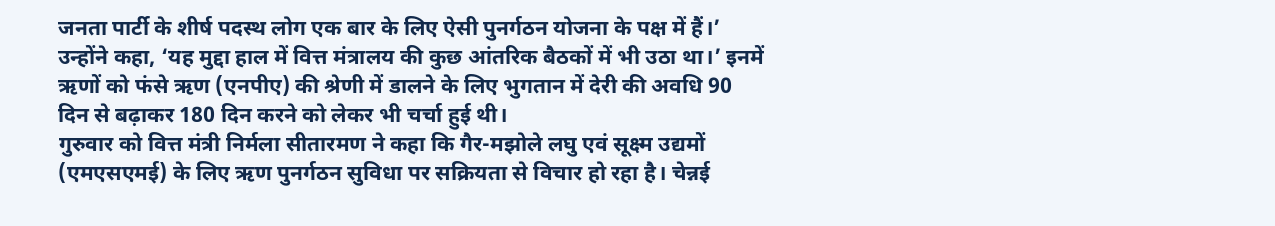जनता पार्टी के शीर्ष पदस्थ लोग एक बार के लिए ऐसी पुनर्गठन योजना के पक्ष में हैं।’ उन्होंने कहा, ‘यह मुद्दा हाल में वित्त मंत्रालय की कुछ आंतरिक बैठकों में भी उठा था।’ इनमें ऋणों को फंसे ऋण (एनपीए) की श्रेणी में डालने के लिए भुगतान में देरी की अवधि 90 दिन से बढ़ाकर 180 दिन करने को लेकर भी चर्चा हुई थी।
गुरुवार को वित्त मंत्री निर्मला सीतारमण ने कहा कि गैर-मझोले लघु एवं सूक्ष्म उद्यमों (एमएसएमई) के लिए ऋण पुनर्गठन सुविधा पर सक्रियता से विचार हो रहा है। चेन्नई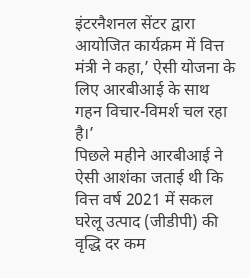इंटरनैशनल सेंटर द्वारा आयोजित कार्यक्रम में वित्त मंत्री ने कहा,’ ऐसी योजना के लिए आरबीआई के साथ गहन विचार-विमर्श चल रहा है।’
पिछले महीने आरबीआई ने ऐसी आशंका जताई थी कि वित्त वर्ष 2021 में सकल घरेलू उत्पाद (जीडीपी) की वृद्धि दर कम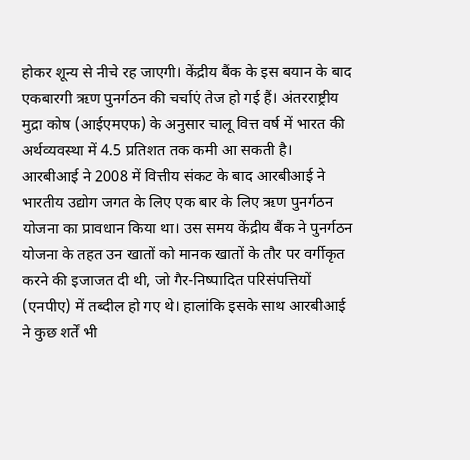होकर शून्य से नीचे रह जाएगी। केंद्रीय बैंक के इस बयान के बाद एकबारगी ऋण पुनर्गठन की चर्चाएं तेज हो गई हैं। अंतरराष्ट्रीय मुद्रा कोष (आईएमएफ) के अनुसार चालू वित्त वर्ष में भारत की अर्थव्यवस्था में 4.5 प्रतिशत तक कमी आ सकती है।
आरबीआई ने 2008 में वित्तीय संकट के बाद आरबीआई ने भारतीय उद्योग जगत के लिए एक बार के लिए ऋण पुनर्गठन योजना का प्रावधान किया था। उस समय केंद्रीय बैंक ने पुनर्गठन योजना के तहत उन खातों को मानक खातों के तौर पर वर्गीकृत करने की इजाजत दी थी, जो गैर-निष्पादित परिसंपत्तियों (एनपीए) में तब्दील हो गए थे। हालांकि इसके साथ आरबीआई ने कुछ शर्तें भी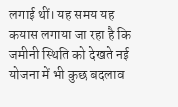लगाई थीं। यह समय यह कयास लगाया जा रहा है कि जमीनी स्थिति को देखते नई योजना में भी कुछ बदलाव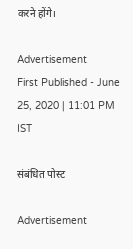करने होंगे।

Advertisement
First Published - June 25, 2020 | 11:01 PM IST

संबंधित पोस्ट

Advertisement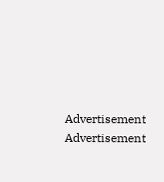Advertisement
Advertisement